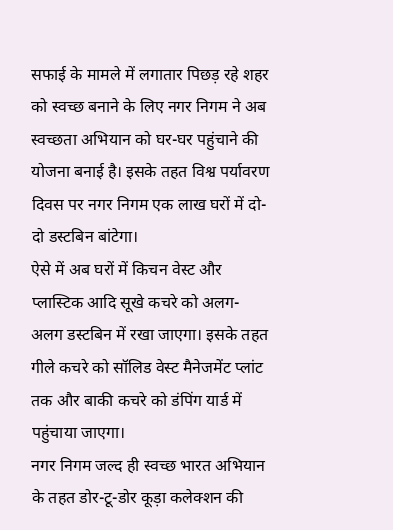सफाई के मामले में लगातार पिछड़ रहे शहर को स्वच्छ बनाने के लिए नगर निगम ने अब स्वच्छता अभियान को घर-घर पहुंचाने की योजना बनाई है। इसके तहत विश्व पर्यावरण दिवस पर नगर निगम एक लाख घरों में दो-दो डस्टबिन बांटेगा।
ऐसे में अब घरों में किचन वेस्ट और प्लास्टिक आदि सूखे कचरे को अलग-अलग डस्टबिन में रखा जाएगा। इसके तहत गीले कचरे को सॉलिड वेस्ट मैनेजमेंट प्लांट तक और बाकी कचरे को डंपिंग यार्ड में पहुंचाया जाएगा।
नगर निगम जल्द ही स्वच्छ भारत अभियान के तहत डोर-टू-डोर कूड़ा कलेक्शन की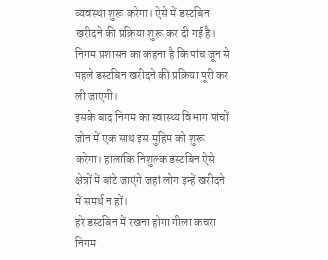व्यवस्था शुरू करेगा। ऐसे में डस्टबिन खरीदने की प्रक्रिया शुरू कर दी गई है। निगम प्रशासन का कहना है कि पांच जून से पहले डस्टबिन खरीदने की प्रक्रिया पूरी कर ली जाएगी।
इसके बाद निगम का स्वास्थ्य विभाग पांचों जोन में एक साथ इस मुहिम को शुरू करेगा। हालांकि निशुल्क डस्टबिन ऐसे क्षेत्रों में बांटे जाएंगे जहां लोग इन्हें खरीदने में समर्थ न हों।
हरे डस्टबिन में रखना होगा गीला कचरा
निगम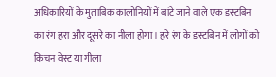अधिकारियों के मुताबिक कालोनियों में बांटे जाने वाले एक डस्टबिन का रंग हरा और दूसरे का नीला होगा। हरे रंग के डस्टबिन में लोगों को किचन वेस्ट या गीला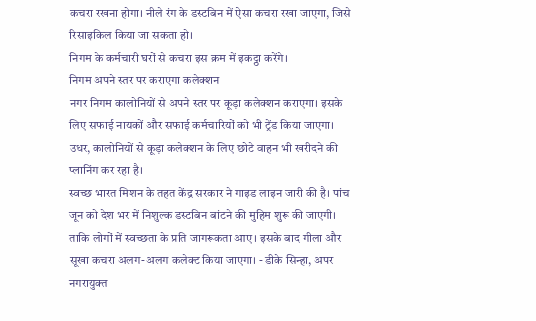कचरा रखना होगा। नीले रंग के डस्टबिन में ऐसा कचरा रखा जाएगा, जिसे रिसाइकिल किया जा सकता हो।
निगम के कर्मचारी घरों से कचरा इस क्रम में इकट्ठा करेंगे।
निगम अपने स्तर पर कराएगा कलेक्शन
नगर निगम कालोनियों से अपने स्तर पर कूड़ा कलेक्शन कराएगा। इसके लिए सफाई नायकों और सफाई कर्मचारियों को भी ट्रेंड किया जाएगा। उधर, कालोनियों से कूड़ा कलेक्शन के लिए छोटे वाहन भी खरीदने की प्लानिंग कर रहा है।
स्वच्छ भारत मिशन के तहत केंद्र सरकार ने गाइड लाइन जारी की है। पांच जून को देश भर में निशुल्क डस्टबिन बांटने की मुहिम शुरू की जाएगी। ताकि लोगों में स्वच्छता के प्रति जागरूकता आए। इसके बाद गीला और सूखा कचरा अलग-अलग कलेक्ट किया जाएगा। - डीके सिन्हा, अपर नगरायुक्त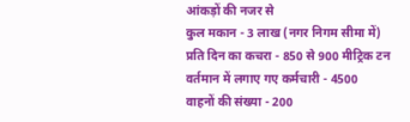आंकड़ों की नजर से
कुल मकान - 3 लाख (नगर निगम सीमा में)
प्रति दिन का कचरा - 850 से 900 मीट्रिक टन
वर्तमान में लगाए गए कर्मचारी - 4500
वाहनों की संख्या - 200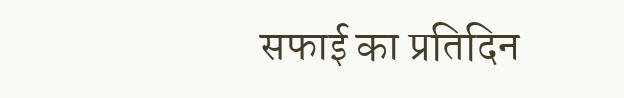सफाई का प्रतिदिन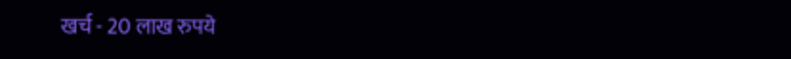खर्च - 20 लाख रुपये